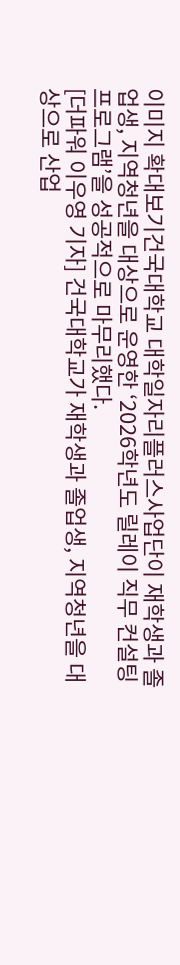이미지 확대보기건국대학교 대학일자리플러스사업단이 재학생과 졸업생, 지역청년을 대상으로 운영한 ‘2026학년도 릴레이 직무 컨설팅 프로그램’을 성공적으로 마무리했다.
[더파워 이우영 기자] 건국대학교가 재학생과 졸업생, 지역청년을 대상으로 산업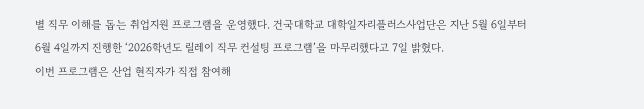별 직무 이해를 돕는 취업지원 프로그램을 운영했다. 건국대학교 대학일자리플러스사업단은 지난 5월 6일부터 6월 4일까지 진행한 ‘2026학년도 릴레이 직무 컨설팅 프로그램’을 마무리했다고 7일 밝혔다.
이번 프로그램은 산업 현직자가 직접 참여해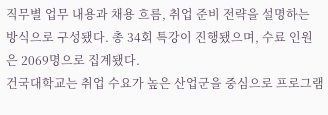직무별 업무 내용과 채용 흐름, 취업 준비 전략을 설명하는 방식으로 구성됐다. 총 34회 특강이 진행됐으며, 수료 인원은 2069명으로 집계됐다.
건국대학교는 취업 수요가 높은 산업군을 중심으로 프로그램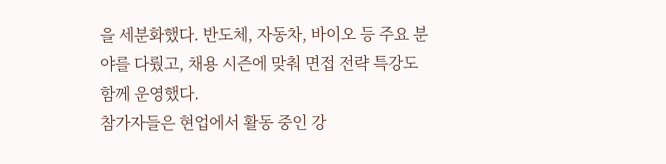을 세분화했다. 반도체, 자동차, 바이오 등 주요 분야를 다뤘고, 채용 시즌에 맞춰 면접 전략 특강도 함께 운영했다.
참가자들은 현업에서 활동 중인 강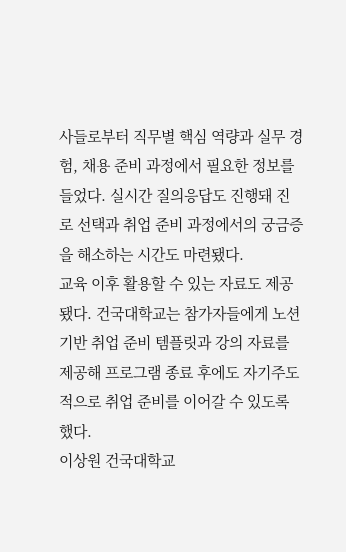사들로부터 직무별 핵심 역량과 실무 경험, 채용 준비 과정에서 필요한 정보를 들었다. 실시간 질의응답도 진행돼 진로 선택과 취업 준비 과정에서의 궁금증을 해소하는 시간도 마련됐다.
교육 이후 활용할 수 있는 자료도 제공됐다. 건국대학교는 참가자들에게 노션 기반 취업 준비 템플릿과 강의 자료를 제공해 프로그램 종료 후에도 자기주도적으로 취업 준비를 이어갈 수 있도록 했다.
이상원 건국대학교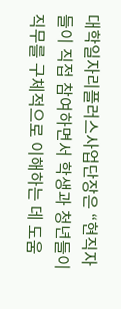대학일자리플러스사업단장은 “현직자들이 직접 참여하면서 학생과 청년들이 직무를 구체적으로 이해하는 데 도움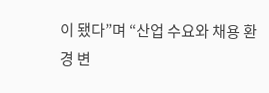이 됐다”며 “산업 수요와 채용 환경 변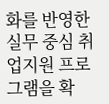화를 반영한 실무 중심 취업지원 프로그램을 확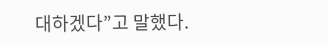대하겠다”고 말했다.